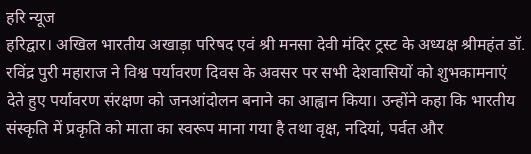हरि न्यूज
हरिद्वार। अखिल भारतीय अखाड़ा परिषद एवं श्री मनसा देवी मंदिर ट्रस्ट के अध्यक्ष श्रीमहंत डॉ. रविंद्र पुरी महाराज ने विश्व पर्यावरण दिवस के अवसर पर सभी देशवासियों को शुभकामनाएं देते हुए पर्यावरण संरक्षण को जनआंदोलन बनाने का आह्वान किया। उन्होंने कहा कि भारतीय संस्कृति में प्रकृति को माता का स्वरूप माना गया है तथा वृक्ष, नदियां, पर्वत और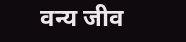वन्य जीव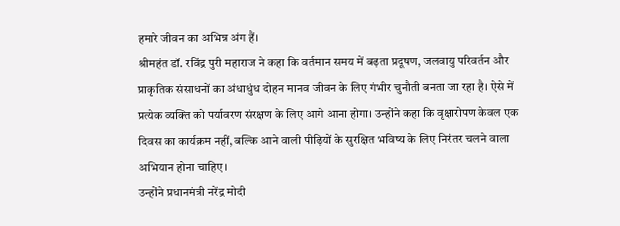हमारे जीवन का अभिन्न अंग हैं।
श्रीमहंत डॉ. रविंद्र पुरी महाराज ने कहा कि वर्तमान समय में बढ़ता प्रदूषण, जलवायु परिवर्तन और प्राकृतिक संसाधनों का अंधाधुंध दोहन मानव जीवन के लिए गंभीर चुनौती बनता जा रहा है। ऐसे में प्रत्येक व्यक्ति को पर्यावरण संरक्षण के लिए आगे आना होगा। उन्होंने कहा कि वृक्षारोपण केवल एक दिवस का कार्यक्रम नहीं, बल्कि आने वाली पीढ़ियों के सुरक्षित भविष्य के लिए निरंतर चलने वाला अभियान होना चाहिए।
उन्होंने प्रधानमंत्री नरेंद्र मोदी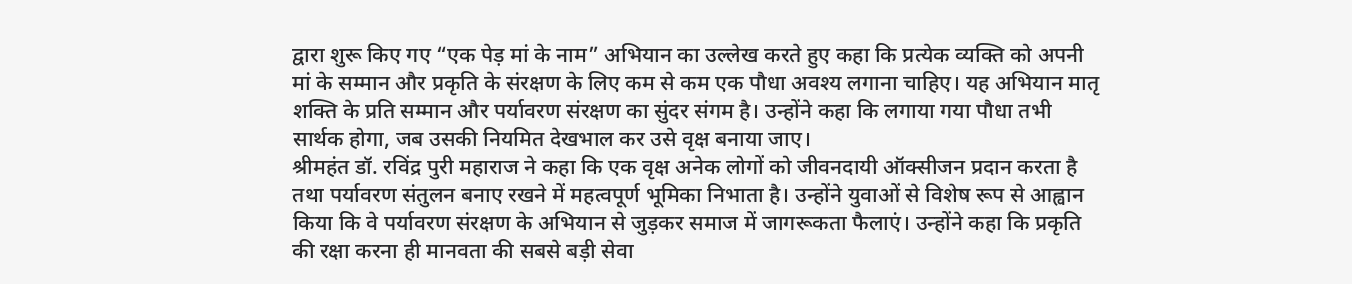द्वारा शुरू किए गए “एक पेड़ मां के नाम” अभियान का उल्लेख करते हुए कहा कि प्रत्येक व्यक्ति को अपनी मां के सम्मान और प्रकृति के संरक्षण के लिए कम से कम एक पौधा अवश्य लगाना चाहिए। यह अभियान मातृ शक्ति के प्रति सम्मान और पर्यावरण संरक्षण का सुंदर संगम है। उन्होंने कहा कि लगाया गया पौधा तभी सार्थक होगा, जब उसकी नियमित देखभाल कर उसे वृक्ष बनाया जाए।
श्रीमहंत डॉ. रविंद्र पुरी महाराज ने कहा कि एक वृक्ष अनेक लोगों को जीवनदायी ऑक्सीजन प्रदान करता है तथा पर्यावरण संतुलन बनाए रखने में महत्वपूर्ण भूमिका निभाता है। उन्होंने युवाओं से विशेष रूप से आह्वान किया कि वे पर्यावरण संरक्षण के अभियान से जुड़कर समाज में जागरूकता फैलाएं। उन्होंने कहा कि प्रकृति की रक्षा करना ही मानवता की सबसे बड़ी सेवा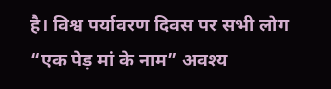है। विश्व पर्यावरण दिवस पर सभी लोग “एक पेड़ मां के नाम” अवश्य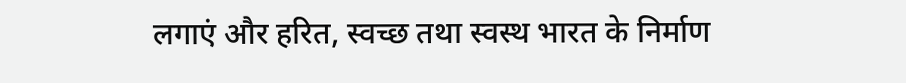लगाएं और हरित, स्वच्छ तथा स्वस्थ भारत के निर्माण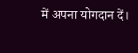में अपना योगदान दें।